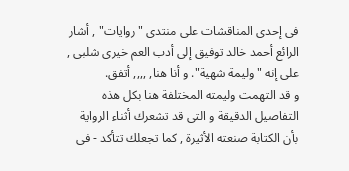فى إحدى المناقشات على منتدى "روايات" , أشار الرائع أحمد خالد توفيق إلى أدب العم خيرى شلبى , على إنه "وليمة شهية". و أنا هنا, ,,,, أتفق.
و قد التهمت وليمته المختلفة هنا بكل هذه التفاصيل الدقيقة و التى قد تشعرك أثناء الرواية بأن الكتابة صنعته الأثيرة , كما تجعلك تتأكد - فى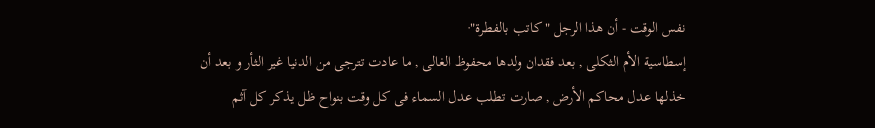نفس الوقت - أن هذا الرجل "كاتب بالفطرة"·
إسطاسية الأم الثكلى , بعد فقدان ولدها محفوظ الغالى , ما عادت تترجى من الدنيا غير الثأر و بعد أن خذلها عدل محاكم الأرض , صارت تطلب عدل السماء فى كل وقت بنواح ظل يذكر كل آثم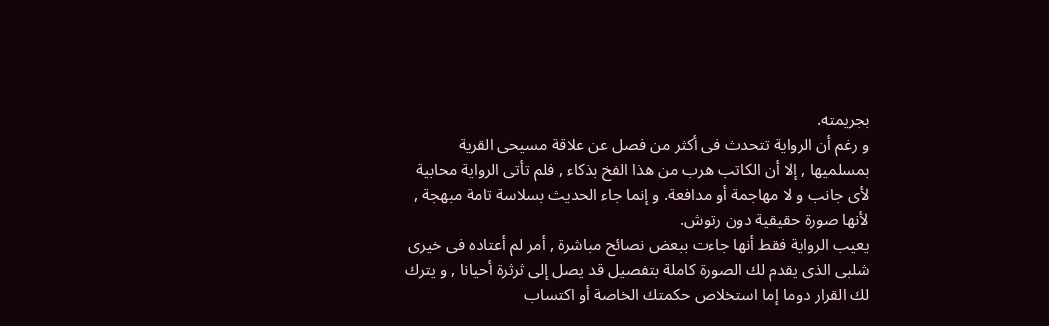بجريمته.
و رغم أن الرواية تتحدث فى أكثر من فصل عن علاقة مسيحى القرية بمسلميها , إلا أن الكاتب هرب من هذا الفخ بذكاء , فلم تأتى الرواية محابية لأى جانب و لا مهاجمة أو مدافعة. و إنما جاء الحديث بسلاسة تامة مبهجة , لأنها صورة حقيقية دون رتوش.
يعيب الرواية فقط أنها جاءت ببعض نصائح مباشرة , أمر لم أعتاده فى خيرى شلبى الذى يقدم لك الصورة كاملة بتفصيل قد يصل إلى ثرثرة أحيانا , و يترك لك القرار دوما إما استخلاص حكمتك الخاصة أو اكتساب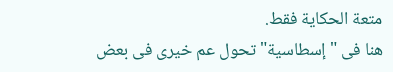متعة الحكاية فقط.
هنا فى "إسطاسية" تحول عم خيرى فى بعض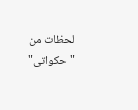لحظات من "حكواتى"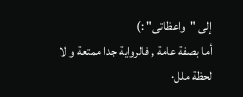إلى "واعظاتى" :)
أما بصفة عامة , فالرواية جدا ممتعة و لا لحظة ملل·